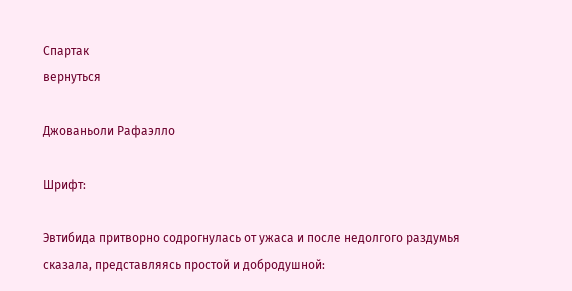Спартак
вернуться

Джованьоли Рафаэлло

Шрифт:

Эвтибида притворно содрогнулась от ужаса и после недолгого раздумья сказала, представляясь простой и добродушной: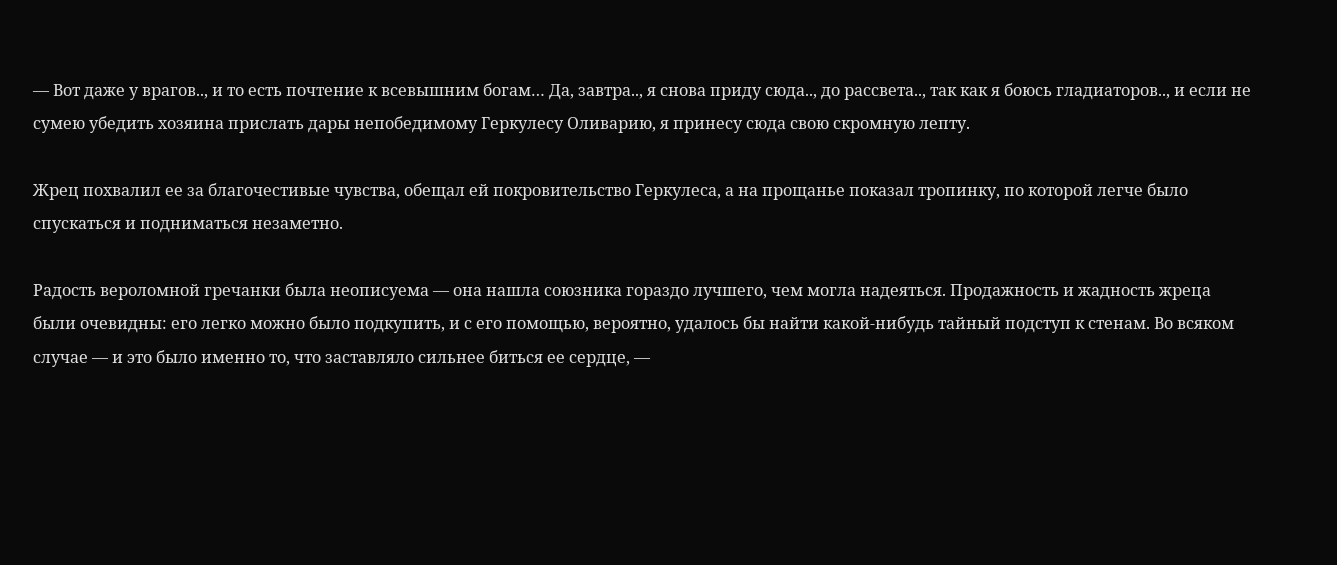— Вот даже у врагов.., и то есть почтение к всевышним богам… Да, завтра.., я снова приду сюда.., до рассвета.., так как я боюсь гладиаторов.., и если не сумею убедить хозяина прислать дары непобедимому Геркулесу Оливарию, я принесу сюда свою скромную лепту.

Жрец похвалил ее за благочестивые чувства, обещал ей покровительство Геркулеса, а на прощанье показал тропинку, по которой легче было спускаться и подниматься незаметно.

Радость вероломной гречанки была неописуема — она нашла союзника гораздо лучшего, чем могла надеяться. Продажность и жадность жреца были очевидны: его легко можно было подкупить, и с его помощью, вероятно, удалось бы найти какой-нибудь тайный подступ к стенам. Во всяком случае — и это было именно то, что заставляло сильнее биться ее сердце, —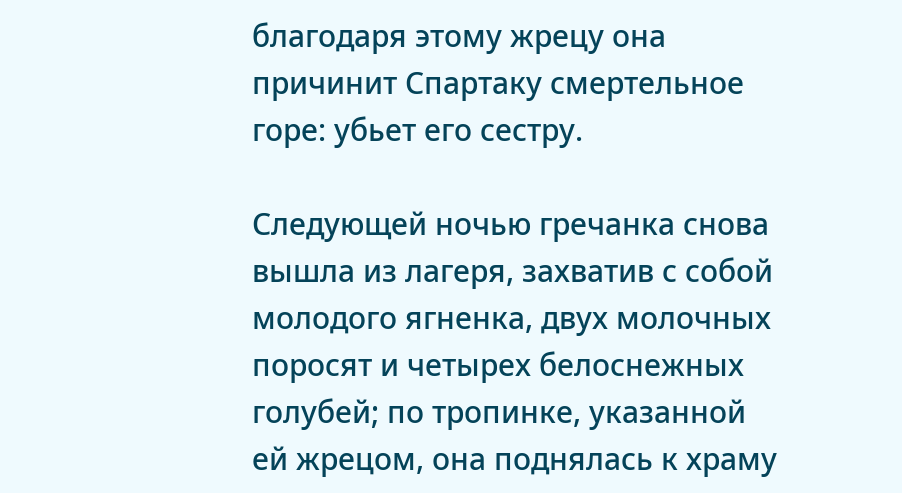благодаря этому жрецу она причинит Спартаку смертельное горе: убьет его сестру.

Следующей ночью гречанка снова вышла из лагеря, захватив с собой молодого ягненка, двух молочных поросят и четырех белоснежных голубей; по тропинке, указанной ей жрецом, она поднялась к храму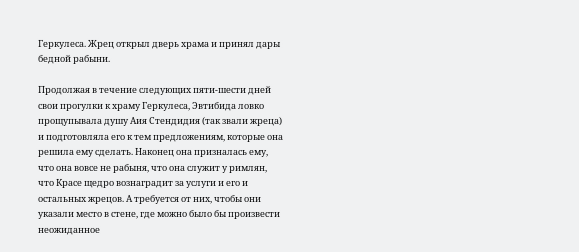Геркулеса. Жрец открыл дверь храма и принял дары бедной рабыни.

Продолжая в течение следующих пяти-шести дней свои прогулки к храму Геркулеса, Эвтибида ловко прощупывала душу Аия Стендидия (так звали жреца) и подготовляла его к тем предложениям, которые она решила ему сделать. Наконец она призналась ему, что она вовсе не рабыня, что она служит у римлян, что Красе щедро вознаградит за услуги и его и остальных жрецов. А требуется от них, чтобы они указали место в стене, где можно было бы произвести неожиданное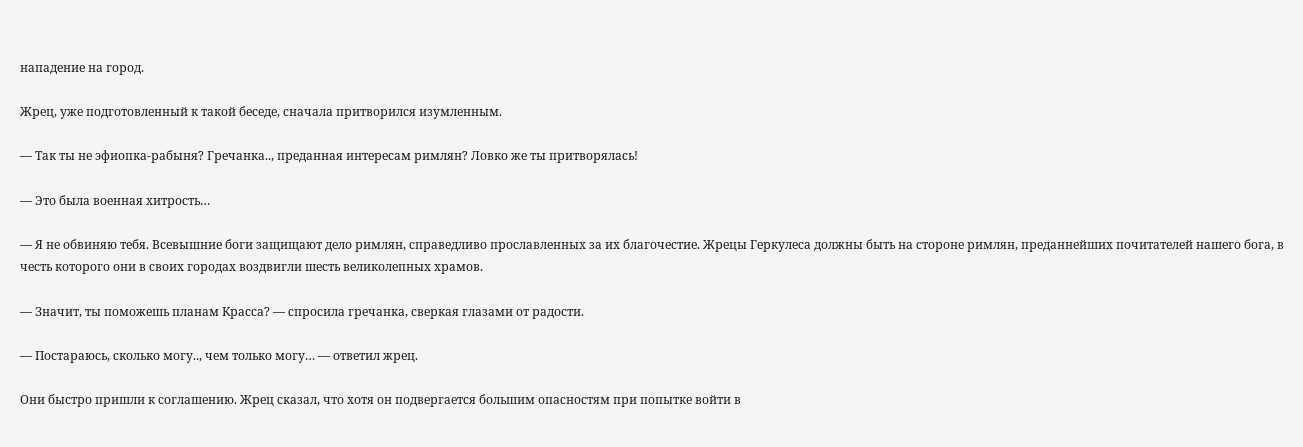нападение на город.

Жрец, уже подготовленный к такой беседе, сначала притворился изумленным.

— Так ты не эфиопка-рабыня? Гречанка.., преданная интересам римлян? Ловко же ты притворялась!

— Это была военная хитрость…

— Я не обвиняю тебя. Всевышние боги защищают дело римлян, справедливо прославленных за их благочестие. Жрецы Геркулеса должны быть на стороне римлян, преданнейших почитателей нашего бога, в честь которого они в своих городах воздвигли шесть великолепных храмов.

— Значит, ты поможешь планам Красса? — спросила гречанка, сверкая глазами от радости.

— Постараюсь, сколько могу.., чем только могу… — ответил жрец.

Они быстро пришли к соглашению. Жрец сказал, что хотя он подвергается большим опасностям при попытке войти в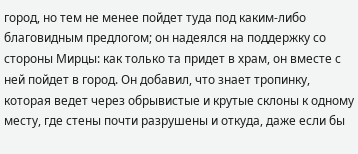город, но тем не менее пойдет туда под каким-либо благовидным предлогом; он надеялся на поддержку со стороны Мирцы: как только та придет в храм, он вместе с ней пойдет в город. Он добавил, что знает тропинку, которая ведет через обрывистые и крутые склоны к одному месту, где стены почти разрушены и откуда, даже если бы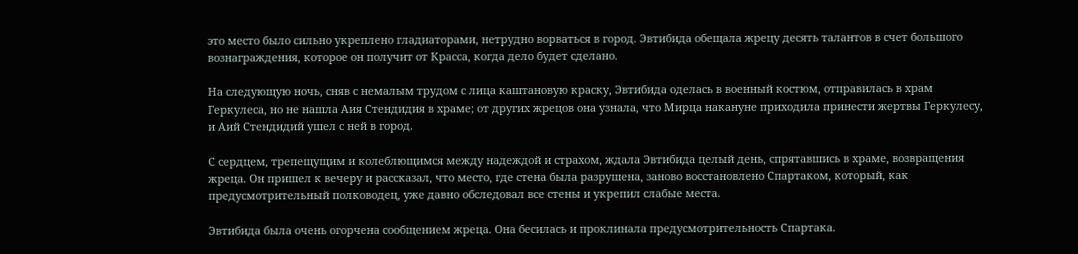это место было сильно укреплено гладиаторами, нетрудно ворваться в город. Эвтибида обещала жрецу десять талантов в счет большого вознаграждения, которое он получит от Красса, когда дело будет сделано.

На следующую ночь, сняв с немалым трудом с лица каштановую краску, Эвтибида оделась в военный костюм, отправилась в храм Геркулеса, но не нашла Аия Стендидия в храме; от других жрецов она узнала, что Мирца накануне приходила принести жертвы Геркулесу, и Аий Стендидий ушел с ней в город.

С сердцем, трепещущим и колеблющимся между надеждой и страхом, ждала Эвтибида целый день, спрятавшись в храме, возвращения жреца. Он пришел к вечеру и рассказал, что место, где стена была разрушена, заново восстановлено Спартаком, который, как предусмотрительный полководец, уже давно обследовал все стены и укрепил слабые места.

Эвтибида была очень огорчена сообщением жреца. Она бесилась и проклинала предусмотрительность Спартака.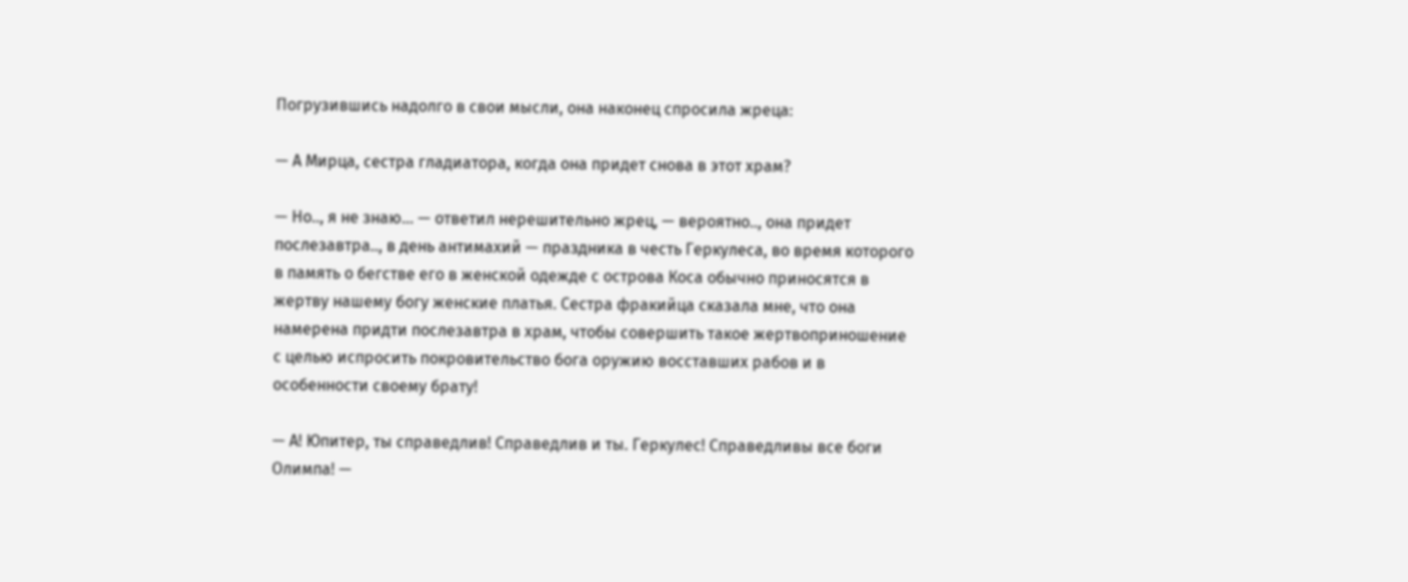Погрузившись надолго в свои мысли, она наконец спросила жреца:

— А Мирца, сестра гладиатора, когда она придет снова в этот храм?

— Но.., я не знаю… — ответил нерешительно жрец, — вероятно.., она придет послезавтра.., в день антимахий — праздника в честь Геркулеса, во время которого в память о бегстве его в женской одежде с острова Коса обычно приносятся в жертву нашему богу женские платья. Сестра фракийца сказала мне, что она намерена придти послезавтра в храм, чтобы совершить такое жертвоприношение с целью испросить покровительство бога оружию восставших рабов и в особенности своему брату!

— А! Юпитер, ты справедлив! Справедлив и ты. Геркулес! Справедливы все боги Олимпа! —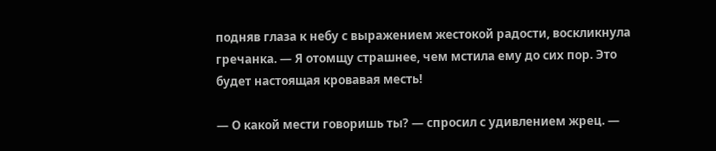подняв глаза к небу с выражением жестокой радости, воскликнула гречанка. — Я отомщу страшнее, чем мстила ему до сих пор. Это будет настоящая кровавая месть!

— О какой мести говоришь ты? — спросил с удивлением жрец. —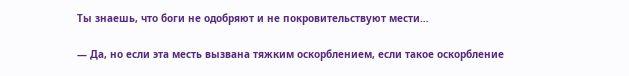Ты знаешь, что боги не одобряют и не покровительствуют мести…

— Да, но если эта месть вызвана тяжким оскорблением, если такое оскорбление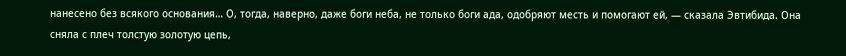нанесено без всякого основания… О, тогда, наверно, даже боги неба, не только боги ада, одобряют месть и помогают ей, — сказала Эвтибида. Она сняла с плеч толстую золотую цепь,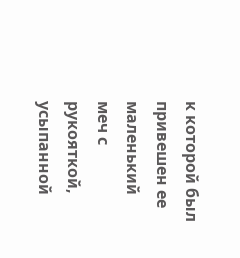к которой был привешен ее маленький меч с рукояткой, усыпанной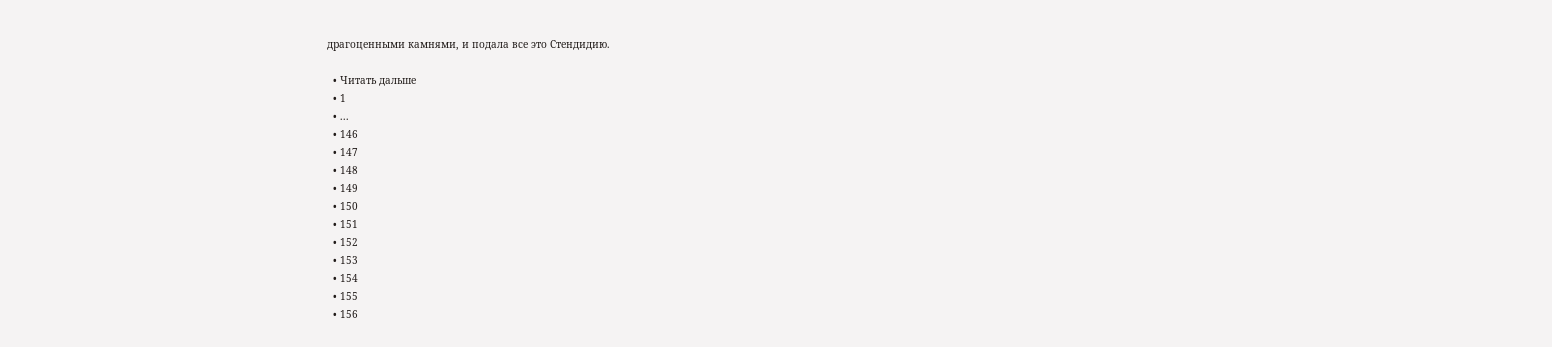драгоценными камнями, и подала все это Стендидию.

  • Читать дальше
  • 1
  • ...
  • 146
  • 147
  • 148
  • 149
  • 150
  • 151
  • 152
  • 153
  • 154
  • 155
  • 156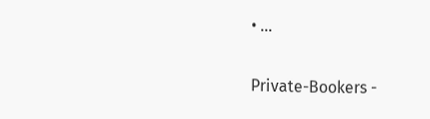• ...

Private-Bookers -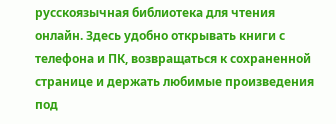русскоязычная библиотека для чтения онлайн. Здесь удобно открывать книги с телефона и ПК, возвращаться к сохраненной странице и держать любимые произведения под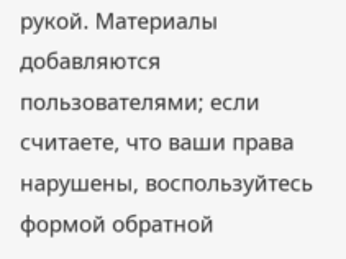рукой. Материалы добавляются пользователями; если считаете, что ваши права нарушены, воспользуйтесь формой обратной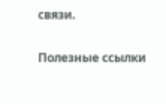связи.

Полезные ссылки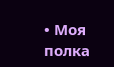• Моя полка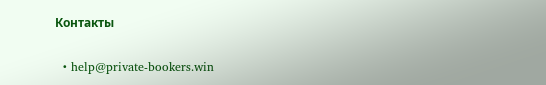Контакты

  • help@private-bookers.win